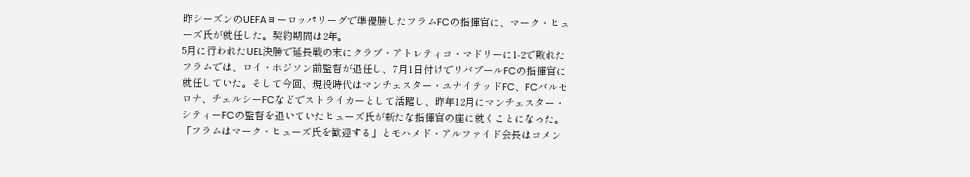昨シーズンのUEFAヨーロッパリーグで準優勝したフラムFCの指揮官に、マーク・ヒューズ氏が就任した。契約期間は2年。
5月に行われたUEL決勝で延長戦の末にクラブ・アトレティコ・マドリーに1-2で敗れたフラムでは、ロイ・ホジソン前監督が退任し、7月1日付けでリバプールFCの指揮官に就任していた。そして今回、現役時代はマンチェスター・ユナイテッドFC、FCバルセロナ、チェルシーFCなどでストライカーとして活躍し、昨年12月にマンチェスター・シティーFCの監督を退いていたヒューズ氏が新たな指揮官の座に就くことになった。「フラムはマーク・ヒューズ氏を歓迎する」とモハメド・アルファイド会長はコメン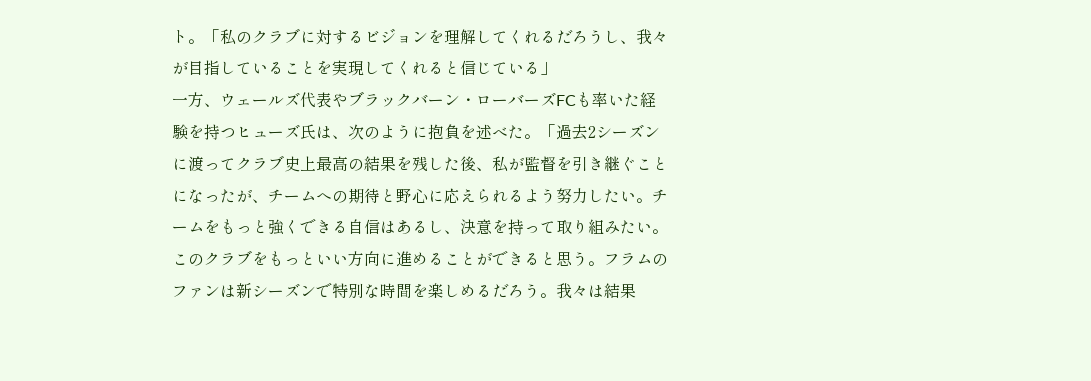ト。「私のクラブに対するビジョンを理解してくれるだろうし、我々が目指していることを実現してくれると信じている」
一方、ウェールズ代表やブラックバーン・ローバーズFCも率いた経験を持つヒューズ氏は、次のように抱負を述べた。「過去2シーズンに渡ってクラブ史上最高の結果を残した後、私が監督を引き継ぐことになったが、チームへの期待と野心に応えられるよう努力したい。チームをもっと強くできる自信はあるし、決意を持って取り組みたい。このクラブをもっといい方向に進めることができると思う。フラムのファンは新シーズンで特別な時間を楽しめるだろう。我々は結果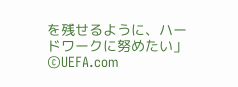を残せるように、ハードワークに努めたい」
©UEFA.com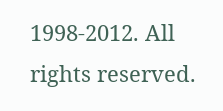1998-2012. All rights reserved.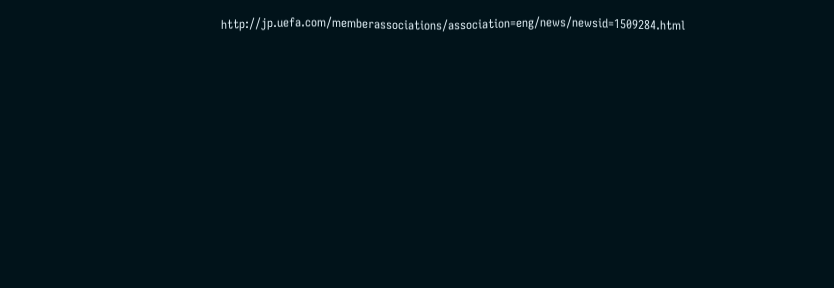http://jp.uefa.com/memberassociations/association=eng/news/newsid=1509284.html